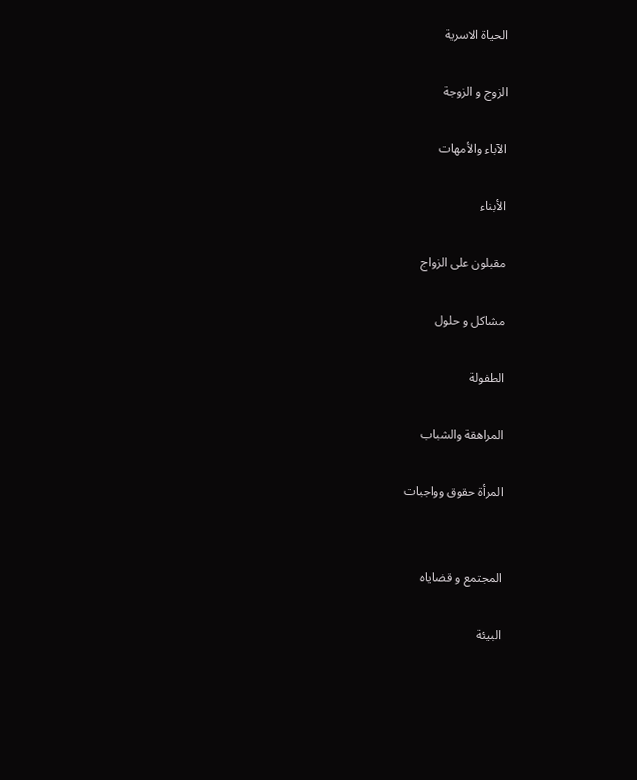الحياة الاسرية

الزوج و الزوجة

الآباء والأمهات

الأبناء

مقبلون على الزواج

مشاكل و حلول

الطفولة

المراهقة والشباب

المرأة حقوق وواجبات


المجتمع و قضاياه

البيئة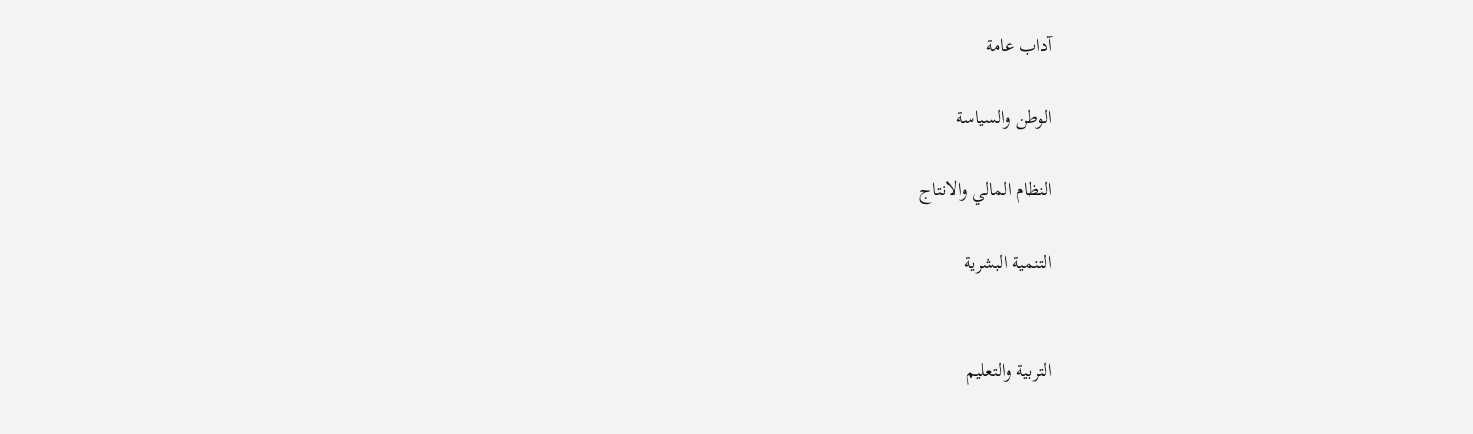آداب عامة

الوطن والسياسة

النظام المالي والانتاج

التنمية البشرية


التربية والتعليم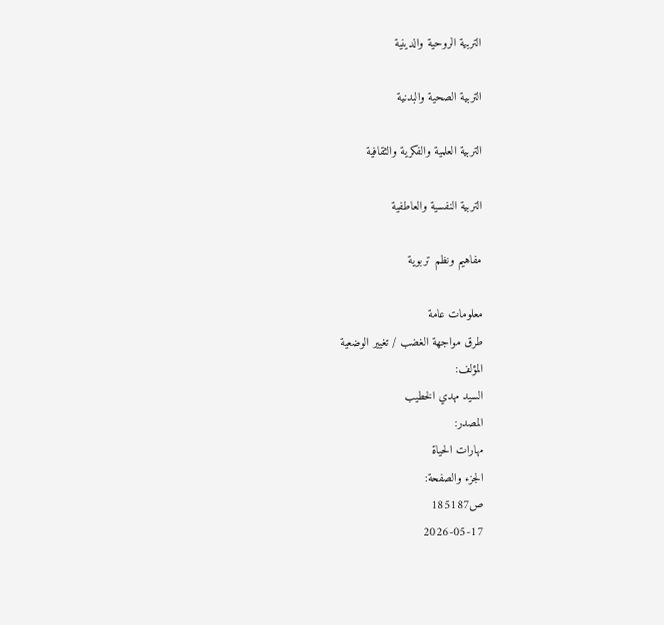التربية الروحية والدينية

التربية الصحية والبدنية

التربية العلمية والفكرية والثقافية

التربية النفسية والعاطفية

مفاهيم ونظم تربوية

معلومات عامة
طرق مواجهة الغضب / تغيير الوضعية
المؤلف:
السيد مهدي الخطيب
المصدر:
مهارات الحياة
الجزء والصفحة:
ص185187
2026-05-17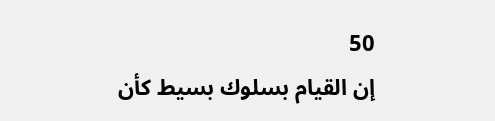50
إن القيام بسلوك بسيط كأن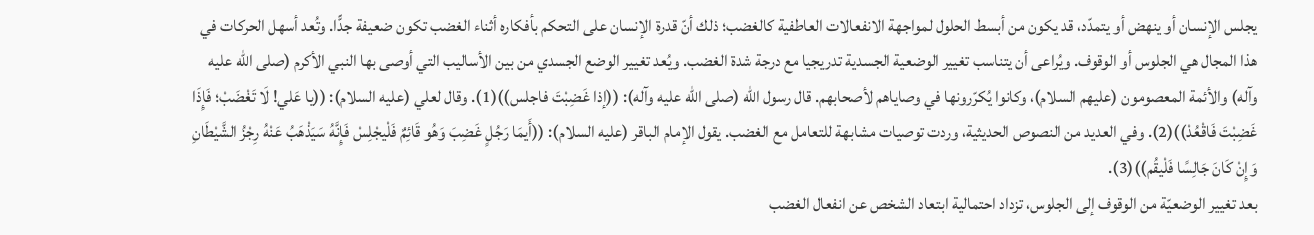يجلس الإنسان أو ينهض أو يتمدّد، قد يكون من أبسط الحلول لمواجهة الانفعالات العاطفية كالغضب؛ ذلك أنّ قدرة الإنسان على التحكم بأفكاره أثناء الغضب تكون ضعيفة جدًّا. وتُعد أسهل الحركات في هذا المجال هي الجلوس أو الوقوف. ويُراعى أن يتناسب تغيير الوضعية الجسدية تدريجيا مع درجة شدة الغضب. ويُعد تغيير الوضع الجسدي من بين الأساليب التي أوصى بها النبي الأكرم (صلى الله عليه وآله) والأئمة المعصومون (عليهم السلام)، وكانوا يُكرّرونها في وصاياهم لأصحابهم. قال رسول الله (صلى الله عليه وآله): ((إذا غَضِبْتَ فاجلس))(1). وقال لعلي (عليه السلام): ((يا عَلي! لَا تَغْضَبْ؛ فَإِذَا غَضِبْتَ فَاقْعُدْ))(2). وفي العديد من النصوص الحديثية، وردت توصيات مشابهة للتعامل مع الغضب. يقول الإمام الباقر (عليه السلام): ((أَيمَا رَجُلٍ غَضِبَ وَهُو قَائِمٌ فَلْيجْلِسْ فَإِنَّهُ سَيَذْهَبُ عَنْهُ رِجْزُ الشَّيْطَانِ وَإِنْ كَانَ جَالِسًا فَلْيقُم))(3).
بعد تغيير الوضعيّة من الوقوف إلى الجلوس، تزداد احتمالية ابتعاد الشخص عن انفعال الغضب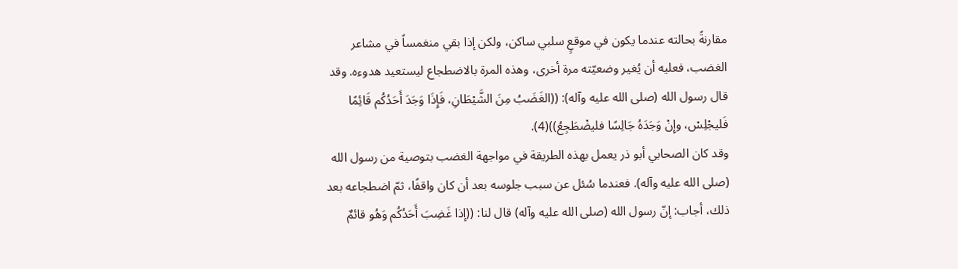مقارنةً بحالته عندما يكون في موقعٍ سلبي ساكن، ولكن إذا بقي منغمساً في مشاعر الغضب، فعليه أن يُغير وضعيّته مرة أخرى، وهذه المرة بالاضطجاع ليستعيد هدوءه. وقد قال رسول الله (صلى الله عليه وآله): ((الغَضَبُ مِنَ الشَّيْطَانِ، فَإِذَا وَجَدَ أَحَدُكُم قَائِمًا فَليجْلِسْ، وإِنْ وَجَدَهُ جَالِسًا فليضْطَجِعُ))(4).
وقد كان الصحابي أبو ذر يعمل بهذه الطريقة في مواجهة الغضب بتوصية من رسول الله (صلى الله عليه وآله). فعندما سُئل عن سبب جلوسه بعد أن كان واقفًا، ثمّ اضطجاعه بعد ذلك، أجاب: إنّ رسول الله (صلى الله عليه وآله) قال لنا: ((إذا غَضِبَ أَحَدُكُم وَهُو قائمٌ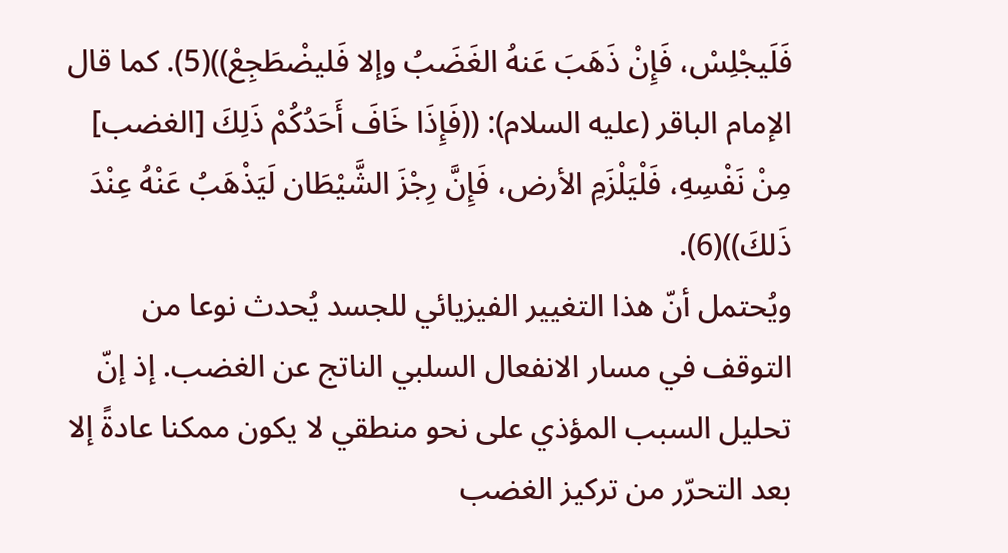فَلَيجْلِسْ، فَإِنْ ذَهَبَ عَنهُ الغَضَبُ وإلا فَليضْطَجِعْ))(5). كما قال الإمام الباقر (عليه السلام): ((فَإِذَا خَافَ أَحَدُكُمْ ذَلِكَ [الغضب] مِنْ نَفْسِهِ، فَلْيَلْزَمِ الأرض، فَإِنَّ رِجْزَ الشَّيْطَان لَيَذْهَبُ عَنْهُ عِنْدَ ذَلكَ))(6).
ويُحتمل أنّ هذا التغيير الفيزيائي للجسد يُحدث نوعا من التوقف في مسار الانفعال السلبي الناتج عن الغضب. إذ إنّ تحليل السبب المؤذي على نحو منطقي لا يكون ممكنا عادةً إلا بعد التحرّر من تركيز الغضب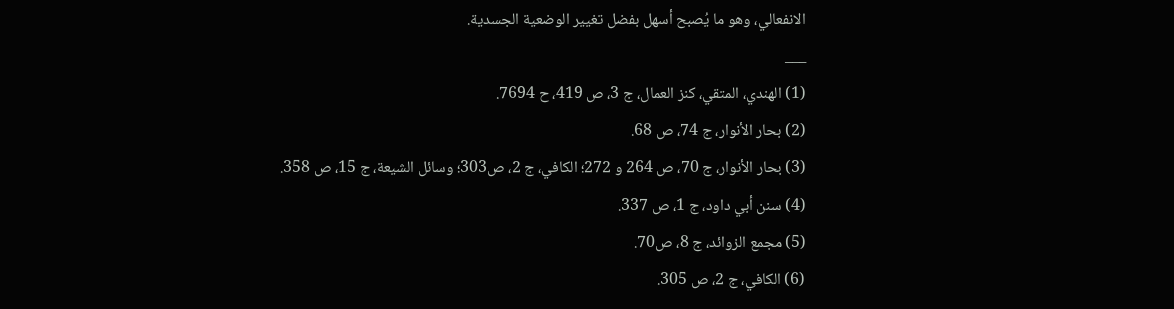الانفعالي، وهو ما يُصبح أسهل بفضل تغيير الوضعية الجسدية.
___
(1) الهندي، المتقي، كنز العمال، ج 3، ص 419، ح 7694.
(2) بحار الأنوار، ج 74، ص 68.
(3) بحار الأنوار، ج 70، ص 264 و 272؛ الكافي، ج 2، ص303؛ وسائل الشيعة، ج 15، ص 358.
(4) سنن أبي داود، ج 1، ص 337.
(5) مجمع الزوائد، ج 8، ص70.
(6) الكافي، ج 2، ص 305.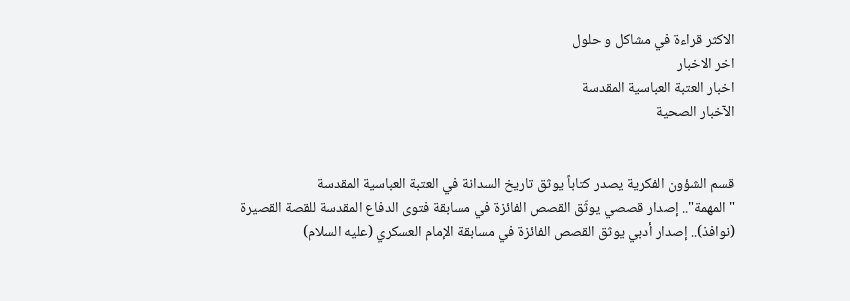الاكثر قراءة في مشاكل و حلول
اخر الاخبار
اخبار العتبة العباسية المقدسة
الآخبار الصحية


قسم الشؤون الفكرية يصدر كتاباً يوثق تاريخ السدانة في العتبة العباسية المقدسة
"المهمة".. إصدار قصصي يوثّق القصص الفائزة في مسابقة فتوى الدفاع المقدسة للقصة القصيرة
(نوافذ).. إصدار أدبي يوثق القصص الفائزة في مسابقة الإمام العسكري (عليه السلام)